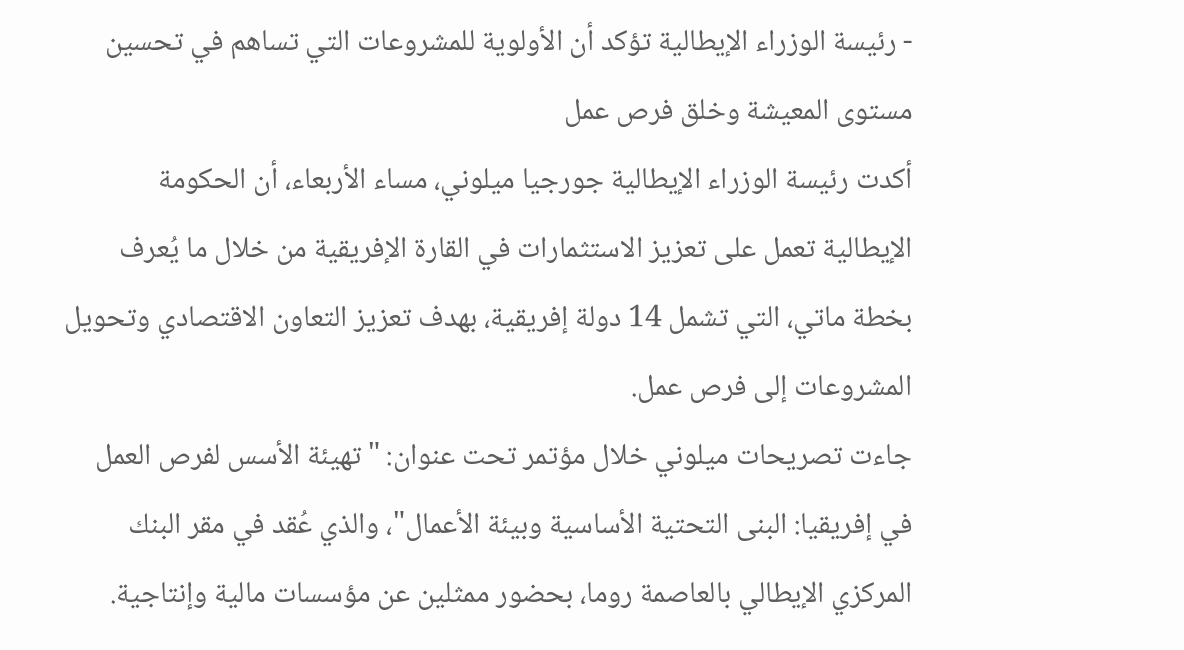- رئيسة الوزراء الإيطالية تؤكد أن الأولوية للمشروعات التي تساهم في تحسين مستوى المعيشة وخلق فرص عمل
أكدت رئيسة الوزراء الإيطالية جورجيا ميلوني، مساء الأربعاء، أن الحكومة الإيطالية تعمل على تعزيز الاستثمارات في القارة الإفريقية من خلال ما يُعرف بخطة ماتي، التي تشمل 14 دولة إفريقية، بهدف تعزيز التعاون الاقتصادي وتحويل المشروعات إلى فرص عمل.
جاءت تصريحات ميلوني خلال مؤتمر تحت عنوان: "تهيئة الأسس لفرص العمل في إفريقيا: البنى التحتية الأساسية وبيئة الأعمال"، والذي عُقد في مقر البنك المركزي الإيطالي بالعاصمة روما، بحضور ممثلين عن مؤسسات مالية وإنتاجية.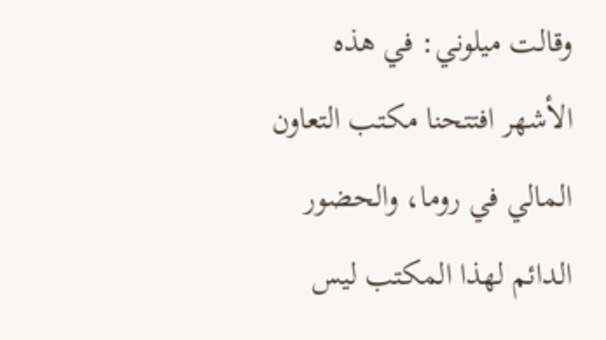وقالت ميلوني: في هذه الأشهر افتتحنا مكتب التعاون المالي في روما، والحضور الدائم لهذا المكتب ليس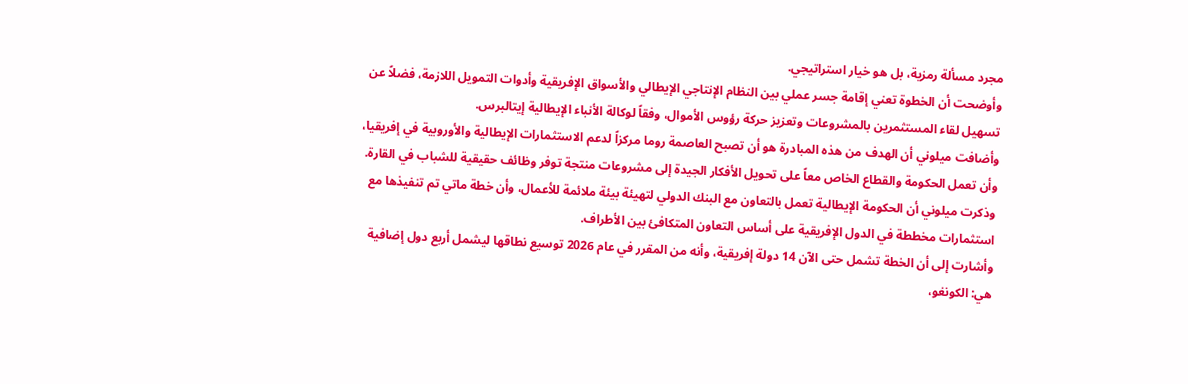مجرد مسألة رمزية، بل هو خيار استراتيجي.
وأوضحت أن الخطوة تعني إقامة جسر عملي بين النظام الإنتاجي الإيطالي والأسواق الإفريقية وأدوات التمويل اللازمة، فضلاً عن تسهيل لقاء المستثمرين بالمشروعات وتعزيز حركة رؤوس الأموال، وفقاً لوكالة الأنباء الإيطالية إيتالبرس.
وأضافت ميلوني أن الهدف من هذه المبادرة هو أن تصبح العاصمة روما مركزاً لدعم الاستثمارات الإيطالية والأوروبية في إفريقيا، وأن تعمل الحكومة والقطاع الخاص معاً على تحويل الأفكار الجيدة إلى مشروعات منتجة توفر وظائف حقيقية للشباب في القارة.
وذكرت ميلوني أن الحكومة الإيطالية تعمل بالتعاون مع البنك الدولي لتهيئة بيئة ملائمة للأعمال، وأن خطة ماتي تم تنفيذها مع استثمارات مخططة في الدول الإفريقية على أساس التعاون المتكافئ بين الأطراف.
وأشارت إلى أن الخطة تشمل حتى الآن 14 دولة إفريقية، وأنه من المقرر في عام 2026 توسيع نطاقها ليشمل أربع دول إضافية هي: الكونغو،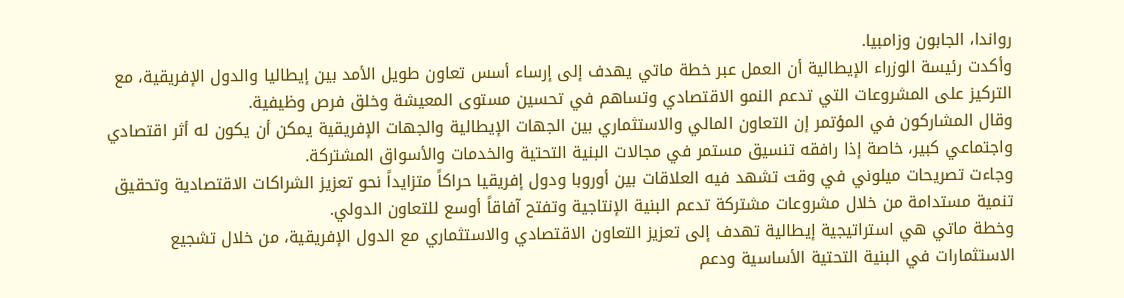رواندا، الجابون وزامبيا.
وأكدت رئيسة الوزراء الإيطالية أن العمل عبر خطة ماتي يهدف إلى إرساء أسس تعاون طويل الأمد بين إيطاليا والدول الإفريقية، مع التركيز على المشروعات التي تدعم النمو الاقتصادي وتساهم في تحسين مستوى المعيشة وخلق فرص وظيفية.
وقال المشاركون في المؤتمر إن التعاون المالي والاستثماري بين الجهات الإيطالية والجهات الإفريقية يمكن أن يكون له أثر اقتصادي واجتماعي كبير، خاصة إذا رافقه تنسيق مستمر في مجالات البنية التحتية والخدمات والأسواق المشتركة.
وجاءت تصريحات ميلوني في وقت تشهد فيه العلاقات بين أوروبا ودول إفريقيا حراكاً متزايداً نحو تعزيز الشراكات الاقتصادية وتحقيق تنمية مستدامة من خلال مشروعات مشتركة تدعم البنية الإنتاجية وتفتح آفاقاً أوسع للتعاون الدولي.
وخطة ماتي هي استراتيجية إيطالية تهدف إلى تعزيز التعاون الاقتصادي والاستثماري مع الدول الإفريقية، من خلال تشجيع الاستثمارات في البنية التحتية الأساسية ودعم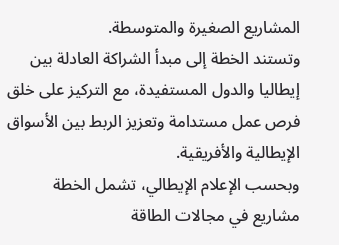المشاريع الصغيرة والمتوسطة.
وتستند الخطة إلى مبدأ الشراكة العادلة بين إيطاليا والدول المستفيدة، مع التركيز على خلق فرص عمل مستدامة وتعزيز الربط بين الأسواق الإيطالية والأفريقية.
وبحسب الإعلام الإيطالي، تشمل الخطة مشاريع في مجالات الطاقة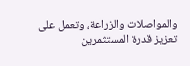والمواصلات والزراعة، وتعمل على تعزيز قدرة المستثمرين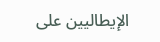الإيطاليين على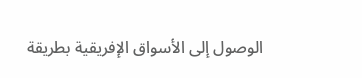الوصول إلى الأسواق الإفريقية بطريقة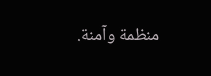منظمة وآمنة.